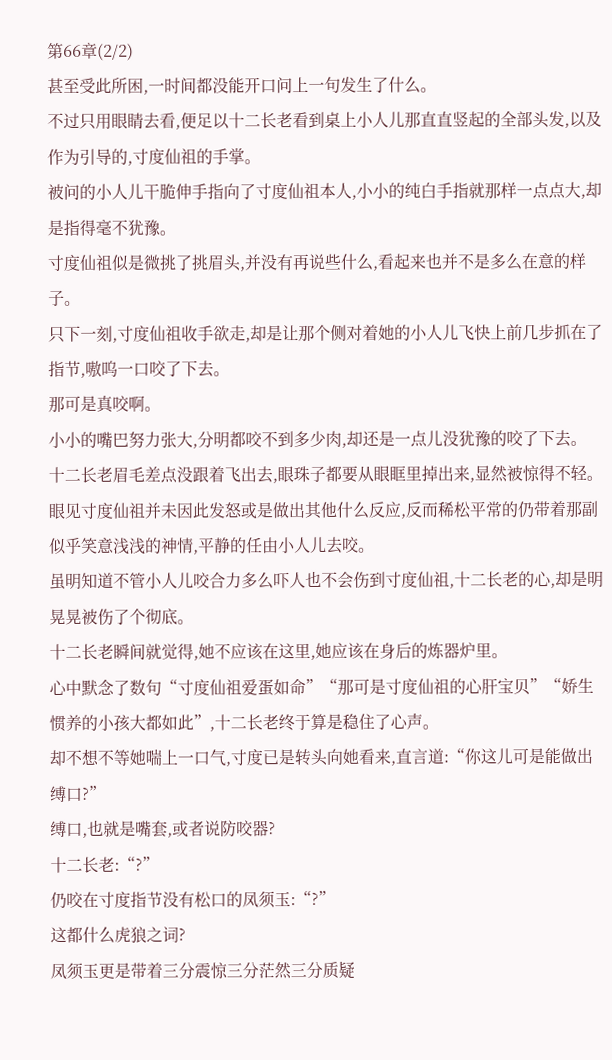第66章(2/2)
甚至受此所困,一时间都没能开口问上一句发生了什么。
不过只用眼睛去看,便足以十二长老看到桌上小人儿那直直竖起的全部头发,以及作为引导的,寸度仙祖的手掌。
被问的小人儿干脆伸手指向了寸度仙祖本人,小小的纯白手指就那样一点点大,却是指得毫不犹豫。
寸度仙祖似是微挑了挑眉头,并没有再说些什么,看起来也并不是多么在意的样子。
只下一刻,寸度仙祖收手欲走,却是让那个侧对着她的小人儿飞快上前几步抓在了指节,嗷呜一口咬了下去。
那可是真咬啊。
小小的嘴巴努力张大,分明都咬不到多少肉,却还是一点儿没犹豫的咬了下去。
十二长老眉毛差点没跟着飞出去,眼珠子都要从眼眶里掉出来,显然被惊得不轻。
眼见寸度仙祖并未因此发怒或是做出其他什么反应,反而稀松平常的仍带着那副似乎笑意浅浅的神情,平静的任由小人儿去咬。
虽明知道不管小人儿咬合力多么吓人也不会伤到寸度仙祖,十二长老的心,却是明晃晃被伤了个彻底。
十二长老瞬间就觉得,她不应该在这里,她应该在身后的炼器炉里。
心中默念了数句“寸度仙祖爱蛋如命”“那可是寸度仙祖的心肝宝贝”“娇生惯养的小孩大都如此”,十二长老终于算是稳住了心声。
却不想不等她喘上一口气,寸度已是转头向她看来,直言道:“你这儿可是能做出缚口?”
缚口,也就是嘴套,或者说防咬器?
十二长老:“?”
仍咬在寸度指节没有松口的凤须玉:“?”
这都什么虎狼之词?
凤须玉更是带着三分震惊三分茫然三分质疑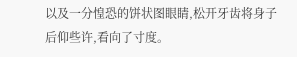以及一分惶恐的饼状图眼睛,松开牙齿将身子后仰些许,看向了寸度。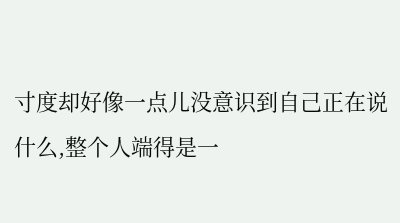寸度却好像一点儿没意识到自己正在说什么,整个人端得是一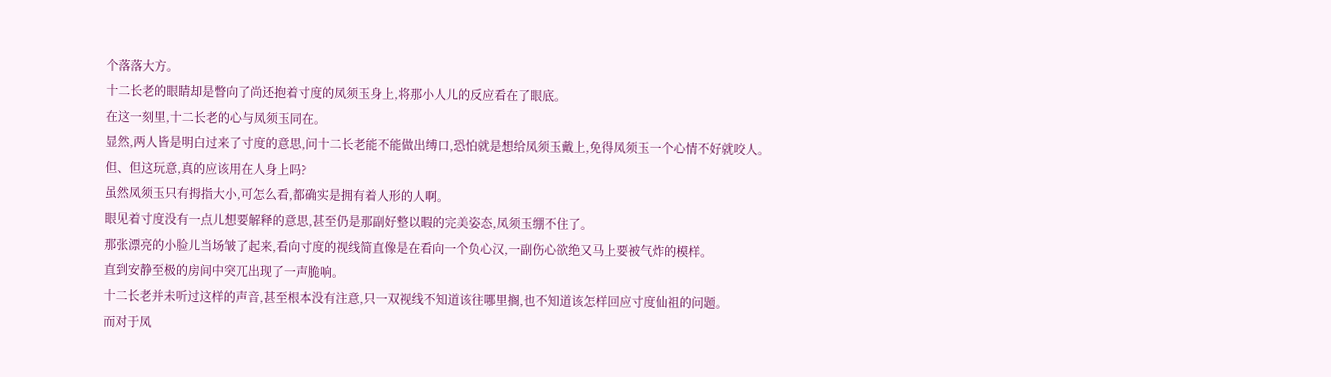个落落大方。
十二长老的眼睛却是瞥向了尚还抱着寸度的凤须玉身上,将那小人儿的反应看在了眼底。
在这一刻里,十二长老的心与凤须玉同在。
显然,两人皆是明白过来了寸度的意思,问十二长老能不能做出缚口,恐怕就是想给凤须玉戴上,免得凤须玉一个心情不好就咬人。
但、但这玩意,真的应该用在人身上吗?
虽然凤须玉只有拇指大小,可怎么看,都确实是拥有着人形的人啊。
眼见着寸度没有一点儿想要解释的意思,甚至仍是那副好整以暇的完美姿态,凤须玉绷不住了。
那张漂亮的小脸儿当场皱了起来,看向寸度的视线简直像是在看向一个负心汉,一副伤心欲绝又马上要被气炸的模样。
直到安静至极的房间中突兀出现了一声脆响。
十二长老并未听过这样的声音,甚至根本没有注意,只一双视线不知道该往哪里搁,也不知道该怎样回应寸度仙祖的问题。
而对于凤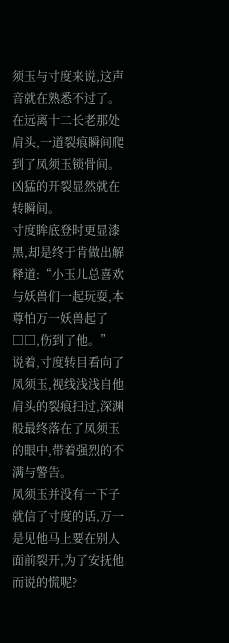须玉与寸度来说,这声音就在熟悉不过了。
在远离十二长老那处肩头,一道裂痕瞬间爬到了凤须玉锁骨间。
凶猛的开裂显然就在转瞬间。
寸度眸底登时更显漆黑,却是终于肯做出解释道:“小玉儿总喜欢与妖兽们一起玩耍,本尊怕万一妖兽起了□□,伤到了他。”
说着,寸度转目看向了凤须玉,视线浅浅自他肩头的裂痕扫过,深渊般最终落在了凤须玉的眼中,带着强烈的不满与警告。
凤须玉并没有一下子就信了寸度的话,万一是见他马上要在别人面前裂开,为了安抚他而说的慌呢?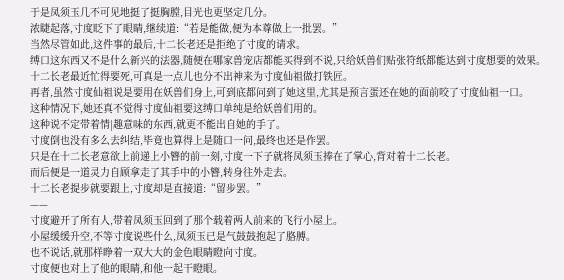于是凤须玉几不可见地挺了挺胸膛,目光也更坚定几分。
浓睫起落,寸度眨下了眼睛,继续道:“若是能做,便为本尊做上一批罢。”
当然尽管如此,这件事的最后,十二长老还是拒绝了寸度的请求。
缚口这东西又不是什么新兴的法器,随便在哪家兽宠店都能买得到不说,只给妖兽们贴张符纸都能达到寸度想要的效果。
十二长老最近忙得要死,可真是一点儿也分不出神来为寸度仙祖做打铁匠。
再者,虽然寸度仙祖说是要用在妖兽们身上,可到底都问到了她这里,尤其是预言蛋还在她的面前咬了寸度仙祖一口。
这种情况下,她还真不觉得寸度仙祖要这缚口单纯是给妖兽们用的。
这种说不定带着情|趣意味的东西,就更不能出自她的手了。
寸度倒也没有多么去纠结,毕竟也算得上是随口一问,最终也还是作罢。
只是在十二长老意欲上前递上小簪的前一刻,寸度一下子就将凤须玉捧在了掌心,背对着十二长老。
而后便是一道灵力自顾拿走了其手中的小簪,转身往外走去。
十二长老提步就要跟上,寸度却是直接道:“留步罢。”
——
寸度避开了所有人,带着凤须玉回到了那个载着两人前来的飞行小屋上。
小屋缓缓升空,不等寸度说些什么,凤须玉已是气鼓鼓抱起了胳膊。
也不说话,就那样睁着一双大大的金色眼睛瞪向寸度。
寸度便也对上了他的眼睛,和他一起干瞪眼。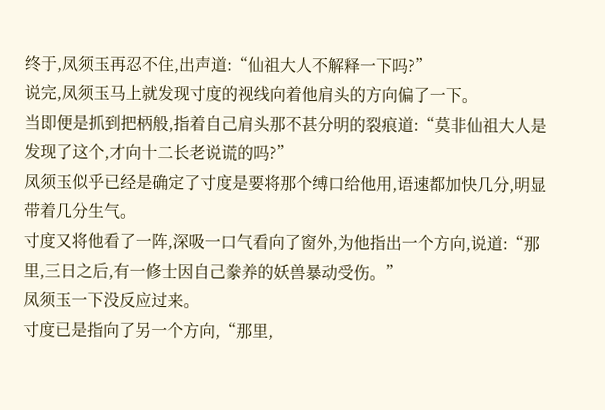终于,凤须玉再忍不住,出声道:“仙祖大人不解释一下吗?”
说完,凤须玉马上就发现寸度的视线向着他肩头的方向偏了一下。
当即便是抓到把柄般,指着自己肩头那不甚分明的裂痕道:“莫非仙祖大人是发现了这个,才向十二长老说谎的吗?”
凤须玉似乎已经是确定了寸度是要将那个缚口给他用,语速都加快几分,明显带着几分生气。
寸度又将他看了一阵,深吸一口气看向了窗外,为他指出一个方向,说道:“那里,三日之后,有一修士因自己豢养的妖兽暴动受伤。”
凤须玉一下没反应过来。
寸度已是指向了另一个方向,“那里,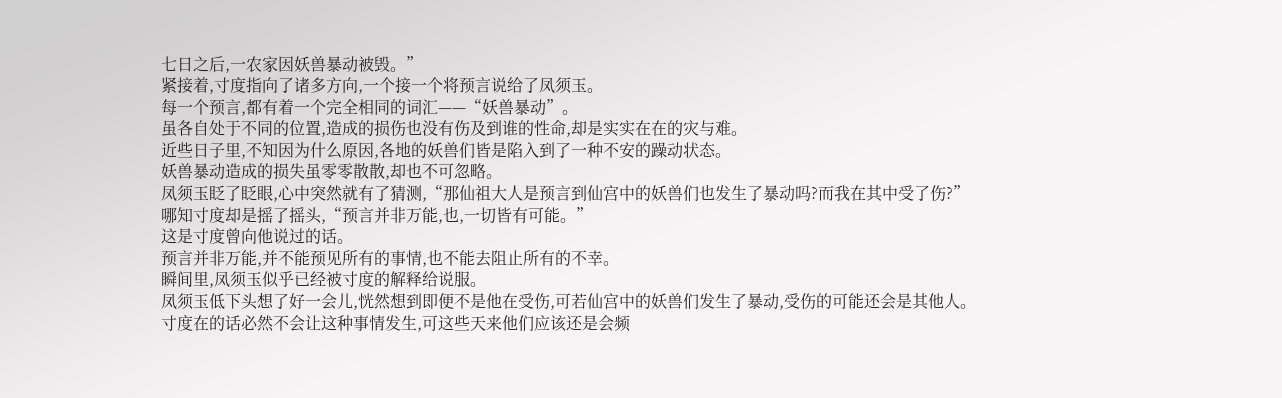七日之后,一农家因妖兽暴动被毁。”
紧接着,寸度指向了诸多方向,一个接一个将预言说给了凤须玉。
每一个预言,都有着一个完全相同的词汇——“妖兽暴动”。
虽各自处于不同的位置,造成的损伤也没有伤及到谁的性命,却是实实在在的灾与难。
近些日子里,不知因为什么原因,各地的妖兽们皆是陷入到了一种不安的躁动状态。
妖兽暴动造成的损失虽零零散散,却也不可忽略。
凤须玉眨了眨眼,心中突然就有了猜测,“那仙祖大人是预言到仙宫中的妖兽们也发生了暴动吗?而我在其中受了伤?”
哪知寸度却是摇了摇头,“预言并非万能,也,一切皆有可能。”
这是寸度曾向他说过的话。
预言并非万能,并不能预见所有的事情,也不能去阻止所有的不幸。
瞬间里,凤须玉似乎已经被寸度的解释给说服。
凤须玉低下头想了好一会儿,恍然想到即便不是他在受伤,可若仙宫中的妖兽们发生了暴动,受伤的可能还会是其他人。
寸度在的话必然不会让这种事情发生,可这些天来他们应该还是会频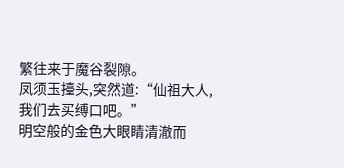繁往来于魔谷裂隙。
凤须玉擡头,突然道:“仙祖大人,我们去买缚口吧。”
明空般的金色大眼睛清澈而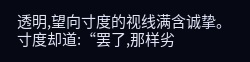透明,望向寸度的视线满含诚挚。
寸度却道:“罢了,那样劣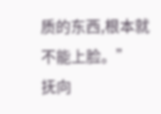质的东西,根本就不能上脸。”
抚向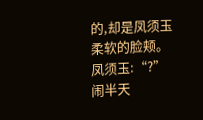的,却是凤须玉柔软的脸颊。
凤须玉:“?”
闹半天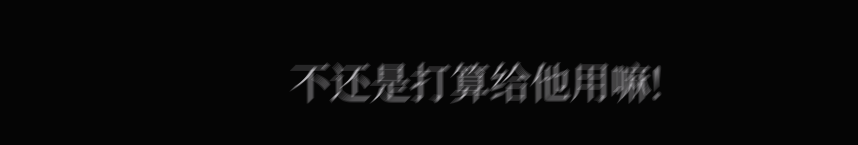不还是打算给他用嘛!